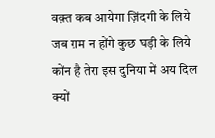वक़्त कब आयेगा ज़िंदगी के लिये
जब ग़म न होंगे कुछ घड़ी के लिये
कोंन है तेरा इस दुनिया में अय दिल
क्यों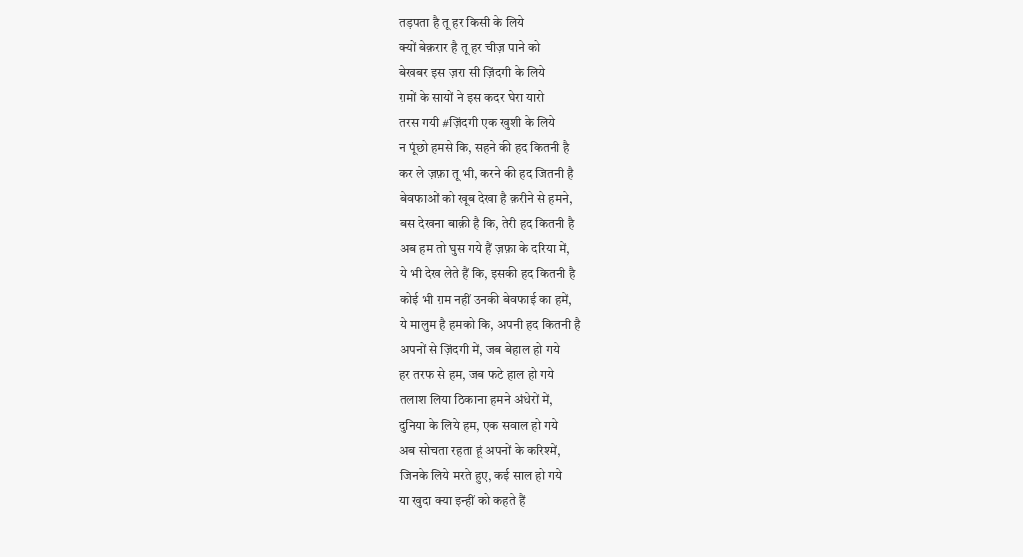तड़पता है तू हर किसी के लिये
क्यों बेक़रार है तू हर चीज़ पाने को
बेखबर इस ज़रा सी ज़िंदगी के लिये
ग़मों के सायों ने इस कदर घेरा यारो
तरस गयी #ज़िंदगी एक खुशी के लिये
न पूंछो हमसे कि, सहने की हद कितनी है
कर ले ज़फ़ा तू भी, करने की हद जितनी है
बेवफाओं को खूब देखा है क़रीने से हमने,
बस देखना बाक़ी है कि, तेरी हद कितनी है
अब हम तो घुस गये हैं ज़फ़ा के दरिया में,
ये भी देख लेते हैं कि, इसकी हद कितनी है
कोई भी ग़म नहीं उनकी बेवफाई का हमें,
ये मालुम है हमको कि, अपनी हद कितनी है
अपनों से ज़िंदगी में, जब बेहाल हो गये
हर तरफ से हम, जब फटे हाल हो गये
तलाश लिया ठिकाना हमने अंधेरों में,
दुनिया के लिये हम, एक सवाल हो गये
अब सोचता रहता हूं अपनों के करिश्में,
जिनके लिये मरते हुए, कई साल हो गये
या खुदा क्या इन्हीं को कहते हैं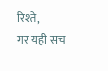रिश्ते,
गर यही सच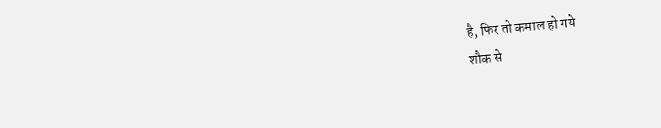है, फिर तो कमाल हो गये
शौक से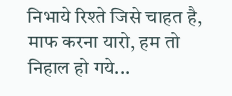निभाये रिश्ते जिसे चाहत है,
माफ करना यारो, हम तो निहाल हो गये...